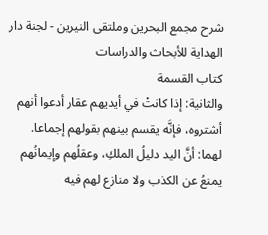شرح مجمع البحرين وملتقى النيرين - لجنة دار الهداية للأبحاث والدراسات
كتاب القسمة
والثانية: إذا كانتْ في أيديهم عقار أدعوا أنهم أشتروه، فإنَّه يقسم بينهم بقولهم إجماعا.
لهما: أنَّ اليد دليلُ الملكِ، وعقلُهم وإيمانُهم يمنعُ عن الكذب ولا منازع لهم فيه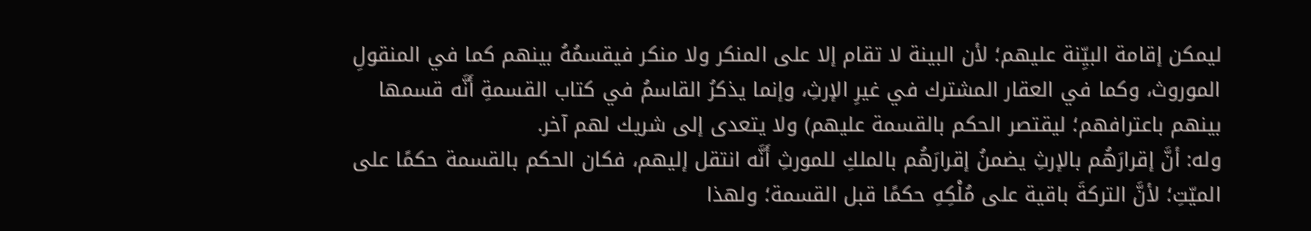ليمكن إقامة البيِّنة عليهم؛ لأن البينة لا تقام إلا على المنكر ولا منكر فيقسمُهُ بينهم كما في المنقولِ الموروث، وكما في العقار المشترك في غيرِ الإرثِ، وإنما يذكرُ القاسمُ في كتاب القسمةِ أَنَّه قسمها بينهم باعترافهم؛ ليقتصر الحكم بالقسمة عليهم) ولا يتعدى إلى شريك لهم آخر.
وله: أنَّ إقرارَهُم بالإرثِ يضمنُ إقرارَهُم بالملكِ للمورثِ أَنَّه انتقل إليهم، فكان الحكم بالقسمة حكمًا على الميّتِ؛ لأنَّ التركةَ باقية على مُلْكِهِ حكمًا قبل القسمة؛ ولهذا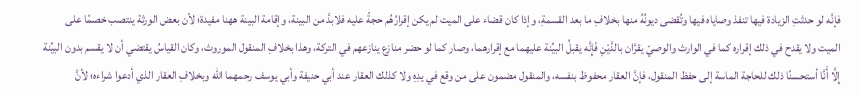فإنَّه لو حدثتِ الزيادة فيها تنفذ وصاياه فيها وتُقضى ديونُهُ منها بخلافِ ما بعد القسمةِ، وإذا كان قضاء على الميت لم يكن إقرارُهُم حجةً عليه فلابدَّ من البينة، وإقامة البينة ههنا مفيدة؛ لأن بعض الورثة ينتصب خصمًا على الميت ولا يقدح في ذلك إقراره كما في الوارث والوصيّ يقرَّان بالدَّيْنِ فَإِنَّه يقبلُ البيِّنة عليهما مع إقرارهما، وصار كما لو حضر منازع ينازعهم في التركة، وهذا بخلافِ المنقول الموروث، وكان القياسُ يقتضي أن لا يقسم بدون البيِّنة إِلَّا أَنَّا أستحسنًا ذلك للحاجة الماسة إلى حفظ المنقول، فإنَّ العقار محفوظ بنفسه، والمنقول مضمون على من وقع في يدِهِ ولا كذلك العقار عند أبي حنيفة وأبي يوسف رحمهما الله وبخلافِ العقار الذي أدعوا شراءه؛ لأنَّ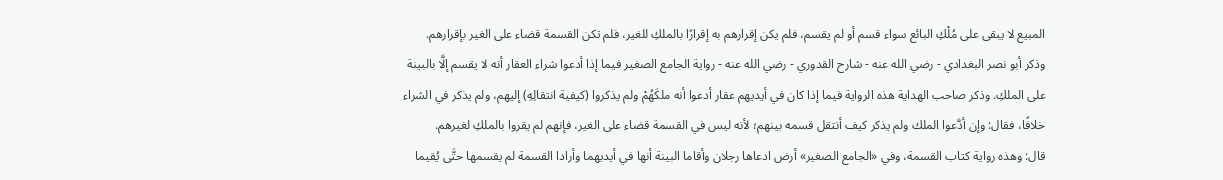المبيع لا يبقى على مُلْكِ البائع سواء قسم أو لم يقسم، فلم يكن إقرارهم به إقرارًا بالملكِ للغير، فلم تكن القسمة قضاء على الغير بإقرارهم. وذكر أبو نصر البغدادي - رضي الله عنه - شارح القدوري - رضي الله عنه - رواية الجامع الصغير فيما إذا أدعوا شراء العقار أنه لا يقسم إلَّا بالبينة على الملكِ. وذكر صاحب الهداية هذه الرواية فيما إذا كان في أيديهم عقار أدعوا أنه ملكَهُمْ ولم يذكروا (كيفية انتقالِهِ) إليهم، ولم يذكر في الشراء خلافًا، فقال: وإن أدَّعوا الملك ولم يذكر كيف أنتقل قسمه بينهم؛ لأنه ليس في القسمة قضاء على الغير، فإنهم لم يقروا بالملكِ لغيرهم.
قال: وهذه رواية كتاب القسمة، وفي «الجامع الصغير» أرض ادعاها رجلان وأقاما البينة أنها في أيديهما وأرادا القسمة لم يقسمها حتَّى يُقيما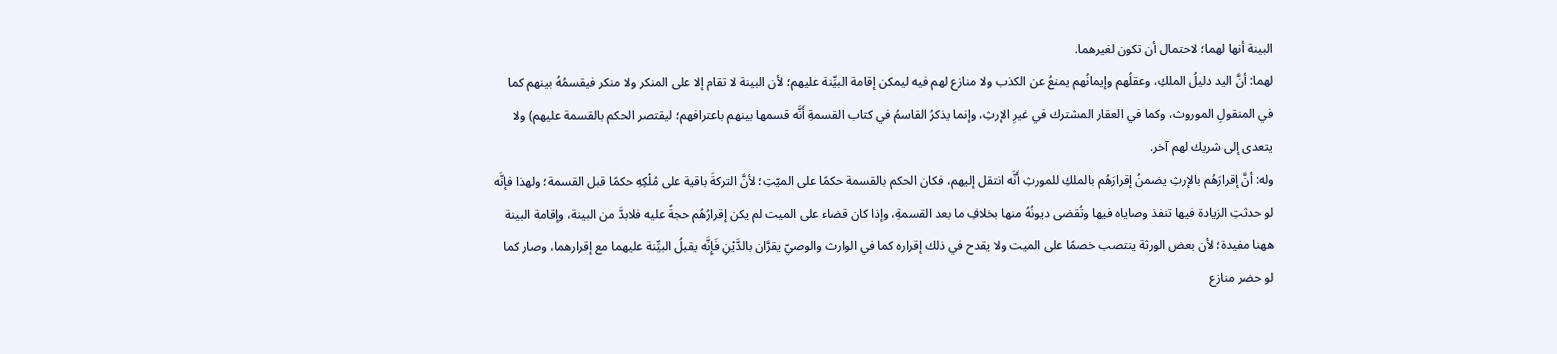البينة أنها لهما؛ لاحتمال أن تكون لغيرهما.
لهما: أنَّ اليد دليلُ الملكِ، وعقلُهم وإيمانُهم يمنعُ عن الكذب ولا منازع لهم فيه ليمكن إقامة البيِّنة عليهم؛ لأن البينة لا تقام إلا على المنكر ولا منكر فيقسمُهُ بينهم كما في المنقولِ الموروث، وكما في العقار المشترك في غيرِ الإرثِ، وإنما يذكرُ القاسمُ في كتاب القسمةِ أَنَّه قسمها بينهم باعترافهم؛ ليقتصر الحكم بالقسمة عليهم) ولا يتعدى إلى شريك لهم آخر.
وله: أنَّ إقرارَهُم بالإرثِ يضمنُ إقرارَهُم بالملكِ للمورثِ أَنَّه انتقل إليهم، فكان الحكم بالقسمة حكمًا على الميّتِ؛ لأنَّ التركةَ باقية على مُلْكِهِ حكمًا قبل القسمة؛ ولهذا فإنَّه لو حدثتِ الزيادة فيها تنفذ وصاياه فيها وتُقضى ديونُهُ منها بخلافِ ما بعد القسمةِ، وإذا كان قضاء على الميت لم يكن إقرارُهُم حجةً عليه فلابدَّ من البينة، وإقامة البينة ههنا مفيدة؛ لأن بعض الورثة ينتصب خصمًا على الميت ولا يقدح في ذلك إقراره كما في الوارث والوصيّ يقرَّان بالدَّيْنِ فَإِنَّه يقبلُ البيِّنة عليهما مع إقرارهما، وصار كما لو حضر منازع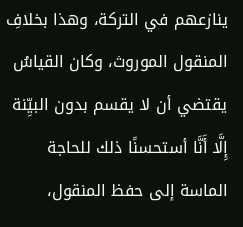ينازعهم في التركة، وهذا بخلافِ المنقول الموروث، وكان القياسُ يقتضي أن لا يقسم بدون البيِّنة إِلَّا أَنَّا أستحسنًا ذلك للحاجة الماسة إلى حفظ المنقول،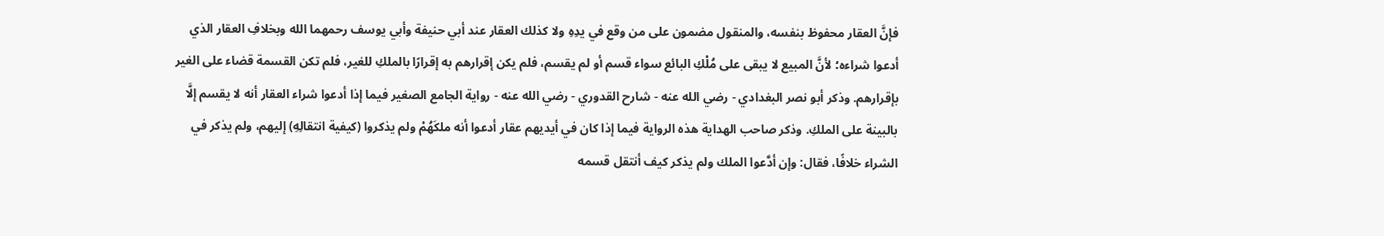فإنَّ العقار محفوظ بنفسه، والمنقول مضمون على من وقع في يدِهِ ولا كذلك العقار عند أبي حنيفة وأبي يوسف رحمهما الله وبخلافِ العقار الذي أدعوا شراءه؛ لأنَّ المبيع لا يبقى على مُلْكِ البائع سواء قسم أو لم يقسم، فلم يكن إقرارهم به إقرارًا بالملكِ للغير، فلم تكن القسمة قضاء على الغير بإقرارهم. وذكر أبو نصر البغدادي - رضي الله عنه - شارح القدوري - رضي الله عنه - رواية الجامع الصغير فيما إذا أدعوا شراء العقار أنه لا يقسم إلَّا بالبينة على الملكِ. وذكر صاحب الهداية هذه الرواية فيما إذا كان في أيديهم عقار أدعوا أنه ملكَهُمْ ولم يذكروا (كيفية انتقالِهِ) إليهم، ولم يذكر في الشراء خلافًا، فقال: وإن أدَّعوا الملك ولم يذكر كيف أنتقل قسمه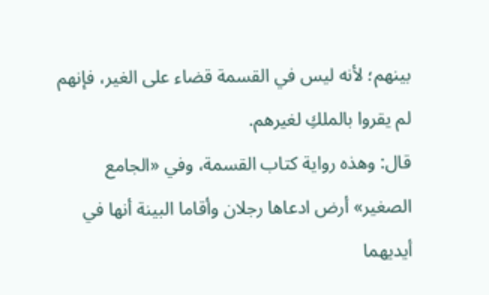بينهم؛ لأنه ليس في القسمة قضاء على الغير، فإنهم لم يقروا بالملكِ لغيرهم.
قال: وهذه رواية كتاب القسمة، وفي «الجامع الصغير» أرض ادعاها رجلان وأقاما البينة أنها في أيديهما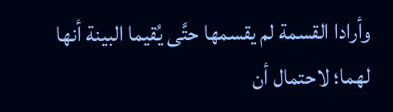وأرادا القسمة لم يقسمها حتَّى يُقيما البينة أنها لهما؛ لاحتمال أن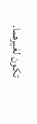تكون لغيرهما.